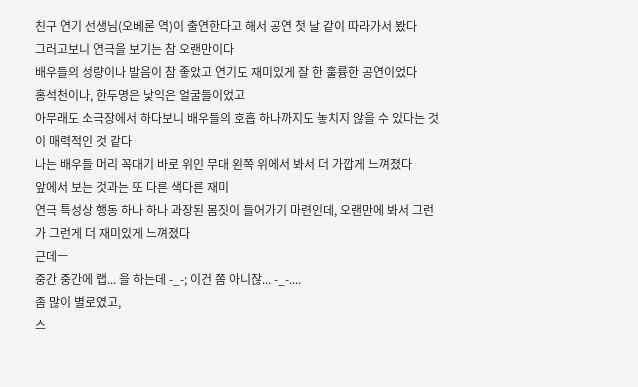친구 연기 선생님(오베론 역)이 출연한다고 해서 공연 첫 날 같이 따라가서 봤다
그러고보니 연극을 보기는 참 오랜만이다
배우들의 성량이나 발음이 참 좋았고 연기도 재미있게 잘 한 훌륭한 공연이었다
홍석천이나, 한두명은 낯익은 얼굴들이었고
아무래도 소극장에서 하다보니 배우들의 호흡 하나까지도 놓치지 않을 수 있다는 것이 매력적인 것 같다
나는 배우들 머리 꼭대기 바로 위인 무대 왼쪽 위에서 봐서 더 가깝게 느껴졌다
앞에서 보는 것과는 또 다른 색다른 재미
연극 특성상 행동 하나 하나 과장된 몸짓이 들어가기 마련인데, 오랜만에 봐서 그런가 그런게 더 재미있게 느껴졌다
근데ㅡ
중간 중간에 랩... 을 하는데 -_-; 이건 쫌 아니잖... -_-....
좀 많이 별로였고,
스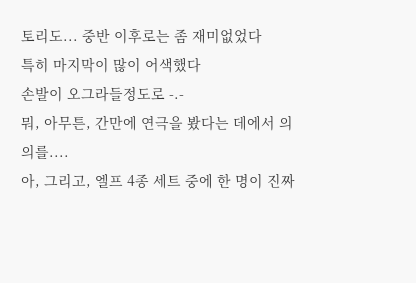토리도... 중반 이후로는 좀 재미없었다
특히 마지막이 많이 어색했다
손발이 오그라들정도로 -.-
뭐, 아무튼, 간만에 연극을 봤다는 데에서 의의를....
아, 그리고, 엘프 4종 세트 중에 한 명이 진짜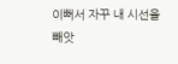이뻐서 자꾸 내 시선을 빼앗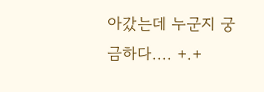아갔는데 누군지 궁금하다.... +.+